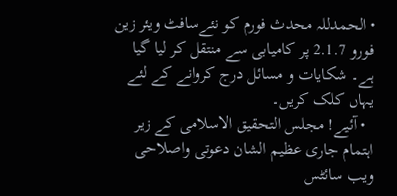• الحمدللہ محدث فورم کو نئےسافٹ ویئر زین فورو 2.1.7 پر کامیابی سے منتقل کر لیا گیا ہے۔ شکایات و مسائل درج کروانے کے لئے یہاں کلک کریں۔
  • آئیے! مجلس التحقیق الاسلامی کے زیر اہتمام جاری عظیم الشان دعوتی واصلاحی ویب سائٹس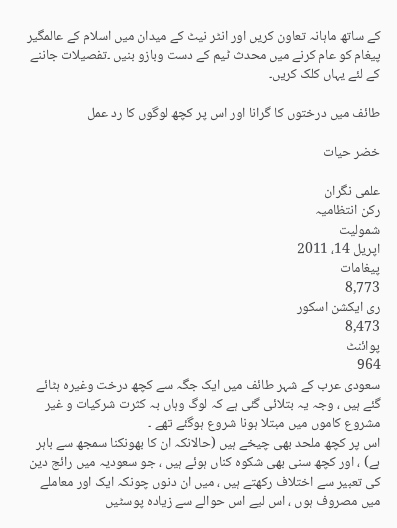کے ساتھ ماہانہ تعاون کریں اور انٹر نیٹ کے میدان میں اسلام کے عالمگیر پیغام کو عام کرنے میں محدث ٹیم کے دست وبازو بنیں ۔تفصیلات جاننے کے لئے یہاں کلک کریں۔

طائف میں درختوں کا گرانا اور اس پر کچھ لوگوں کا رد عمل

خضر حیات

علمی نگران
رکن انتظامیہ
شمولیت
اپریل 14، 2011
پیغامات
8,773
ری ایکشن اسکور
8,473
پوائنٹ
964
سعودی عرب کے شہر طائف میں ایک جگہ سے کچھ درخت وغیرہ ہٹائے گئے ہیں ، وجہ یہ بتلائی گئی ہے کہ لوگ وہاں بہ کثرت شرکیات و غیر مشروع کاموں میں مبتلا ہونا شروع ہوگئے تھے ۔
اس پر کچھ ملحد بھی چیخے ہیں (حالانکہ ان کا بھونکنا سمجھ سے باہر ہے) ، اور کچھ سنی بھی شکوہ کناں ہوئے ہیں ، جو سعودیہ میں رائج دین کی تعبیر سے اختلاف رکھتے ہیں ، میں ان دنوں چونکہ ایک اور معاملے میں مصروف ہوں ، اس لیے اس حوالے سے زیادہ پوسٹیں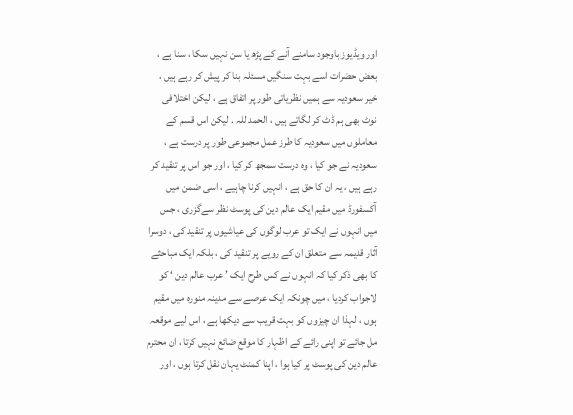اور ویڈیوز باوجود سامنے آنے کے پڑھ یا سن نہیں سکا ، سنا ہے ، بعض حضرات اسے بہت سنگیں مسئلہ بنا کر پیش کر رہے ہیں ، خیر سعودیہ سے ہمیں نظریاتی طور پر اتفاق ہے ، لیکن اختلافی نوٹ بھی ہم ڈٹ کر لگاتے ہیں ، الحمد للہ . لیکن اس قسم کے معاملوں میں سعودیہ کا طرز عمل مجموعی طور پر درست ہے ، سعودیہ نے جو کیا ، وہ درست سمجھ کر کیا ، اور جو اس پر تنقید کر رہے ہیں ، یہ ان کا حق ہے ، انہیں کرنا چاہیے ، اسی ضمن میں آکسفورڈ میں مقیم ایک عالم دین کی پوسٹ نظر سےگزری ، جس میں انہوں نے ایک تو عرب لوگوں کی عیاشیوں پر تنقید کی ، دوسرا آثار قدیمہ سے متعلق ان کے رویے پر تنقید کی ، بلکہ ایک مباحثے کا بھی ذکر کیا کہ انہوں نے کس طرح ایک ’ عرب عالم دین ‘ کو لاجواب کردیا ، میں چونکہ ایک عرصے سے مدینہ منورہ میں مقیم ہوں ، لہذا ان چیزوں کو بہت قریب سے دیکھا ہے ، اس لیے موقعہ مل جائے تو اپنی رائے کے اظہار کا موقع ضائع نہیں کرتا ، ان محترم عالم دین کی پوسٹ پر کیا ہوا ، اپنا کمنٹ یہان نقل کرتا ہوں ، اور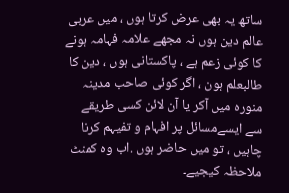ساتھ یہ بھی عرض کرتا ہوں ، میں عربی عالم دین ہوں نہ مجھے علامہ فہامہ ہونے کا کوئی زعم ہے ، پاکستانی ہوں ، دین کا طالبعلم ہون ، اگر کوئی صاحب مدینہ منورہ میں آکر یا آن لائن کسی طریقے سے ایسےمسائل پر افہام و تفیہم کرنا چاہیں ، تو میں حاضر ہوں .اب وہ کمنٹ ملاحظہ کیجیے۔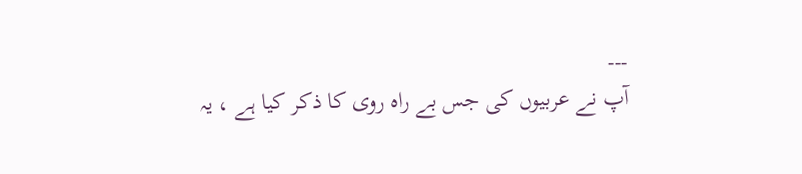---
آپ نے عربیوں کی جس بے راہ روی کا ذکر کیا ہے ، یہ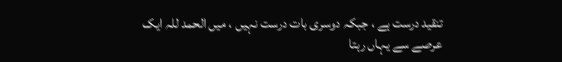تنقید درست ہے ، جبکہ دوسری بات درست نہیں ، میں الحمد للہ ایک عرصے سے یہاں رہتا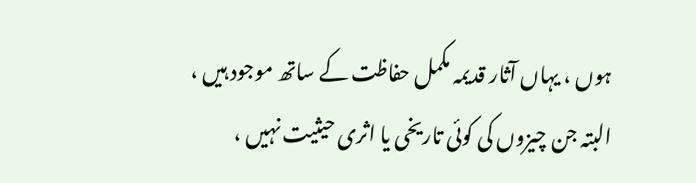ہوں ، یہاں آثار قدیمہ مکمل حفاظت کے ساتھ موجود ہیں ، البتہ جن چیزوں کی کوئی تاریخی یا اثری حیثیت نہیں ،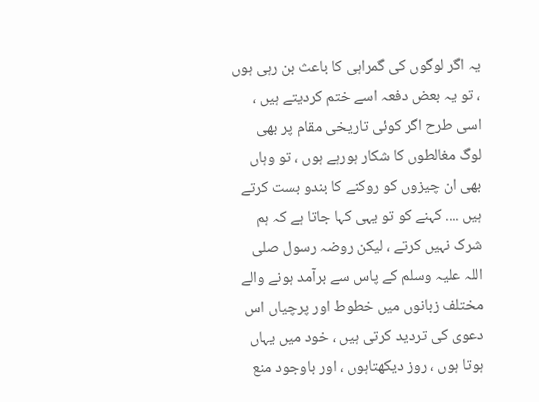یہ اگر لوگوں کی گمراہی کا باعث بن رہی ہوں ، تو یہ بعض دفعہ اسے ختم کردیتے ہیں ، اسی طرح اگر کوئی تاریخی مقام پر بھی لوگ مغالطوں کا شکار ہورہے ہوں ، تو وہاں بھی ان چیزوں کو روکنے کا بندو بست کرتے ہیں .... کہنے کو تو یہی کہا جاتا ہے کہ ہم شرک نہیں کرتے ، لیکن روضہ رسول صلی اللہ علیہ وسلم کے پاس سے برآمد ہونے والے مختلف زبانوں میں خطوط اور پرچیاں اس دعوی کی تردید کرتی ہیں ، خود میں یہاں ہوتا ہوں ، روز دیکھتاہوں ، اور باوجود منع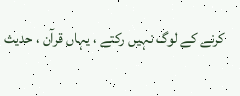کرنے کے لوگ نہیں رکتے ، یہاں قرآن ، حدیث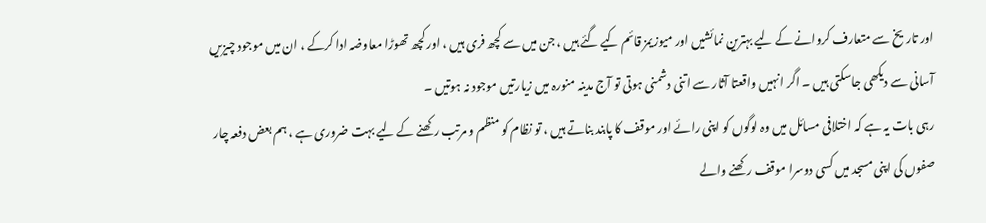اور تاریخ سے متعارف کروانے کے لیے بہترین نمائشیں اور میوزیمز قائم کیے گئے ہیں ، جن میں سے کچھ فری ہیں ، اور کچھ تھوڑا معاوضہ ادا کرکے ، ان میں موجود چیزیں آسانی سے دیکھی جاسکتی ہیں ۔ اگر انہیں واقعتا آثار سے اتنی دشمنی ہوتی تو آج مدینہ منورہ میں زیارتیں موجود نہ ہوتیں ۔
رہی بات یہ ہے کہ اختلافی مسائل میں وہ لوگوں کو اپنی رائے اور موقف کا پابند بناتے ہیں ، تو نظام کو منظم و مرتب رکھنے کے لیے بہت ضروری ہے ، ہم بعض دفعہ چار صفوں کی اپنی مسجد میں کسی دوسرا موقف رکھنے والے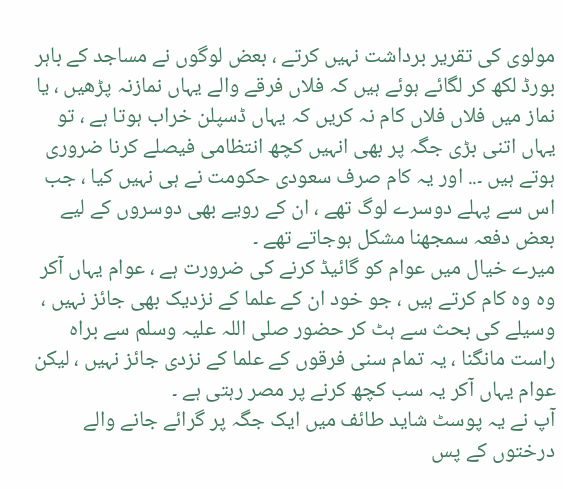مولوی کی تقریر برداشت نہیں کرتے ، بعض لوگوں نے مساجد کے باہر بورڈ لکھ کر لگائے ہوئے ہیں کہ فلاں فرقے والے یہاں نمازنہ پڑھیں ، یا نماز میں فلاں فلاں کام نہ کریں کہ یہاں ڈسپلن خراب ہوتا ہے ، تو یہاں اتنی بڑی جگہ پر بھی انہیں کچھ انتظامی فیصلے کرنا ضروری ہوتے ہیں ۔.. اور یہ کام صرف سعودی حکومت نے ہی نہیں کیا ، جب اس سے پہلے دوسرے لوگ تھے ، ان کے رویے بھی دوسروں کے لیے بعض دفعہ سمجھنا مشکل ہوجاتے تھے ۔
میرے خیال میں عوام کو گائیڈ کرنے کی ضرورت ہے ، عوام یہاں آکر وہ وہ کام کرتے ہیں ، جو خود ان کے علما کے نزدیک بھی جائز نہیں ، وسیلے کی بحث سے ہٹ کر حضور صلی اللہ علیہ وسلم سے براہ راست مانگنا ، یہ تمام سنی فرقوں کے علما کے نزدی جائز نہیں ، لیکن عوام یہاں آکر یہ سب کچھ کرنے پر مصر رہتی ہے ۔
آپ نے یہ پوسٹ شاید طائف میں ایک جگہ پر گرائے جانے والے درختوں کے پس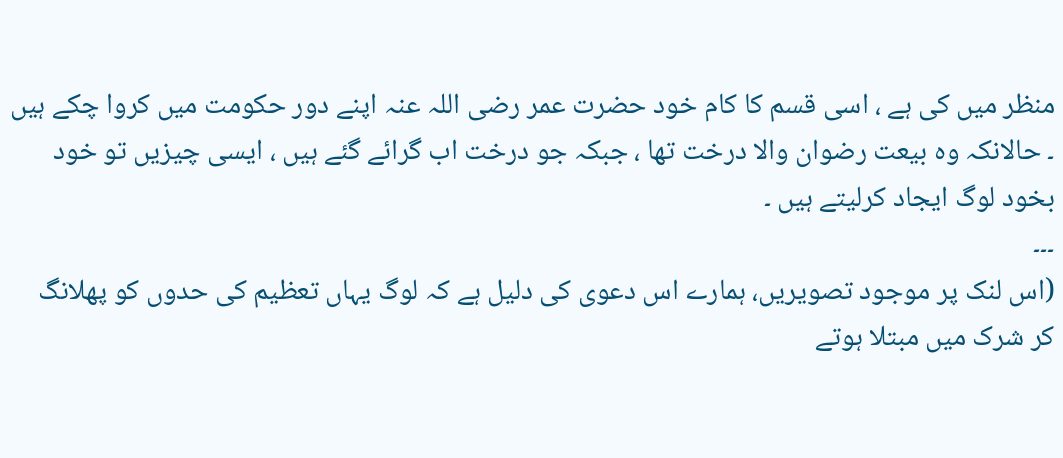منظر میں کی ہے ، اسی قسم کا کام خود حضرت عمر رضی اللہ عنہ اپنے دور حکومت میں کروا چکے ہیں ۔ حالانکہ وہ بیعت رضوان والا درخت تھا ، جبکہ جو درخت اب گرائے گئے ہیں ، ایسی چیزیں تو خود بخود لوگ ایجاد کرلیتے ہیں ۔
۔۔۔
(اس لنک پر موجود تصویریں، ہمارے اس دعوی کی دلیل ہے کہ لوگ یہاں تعظیم کی حدوں کو پھلانگ کر شرک میں مبتلا ہوتے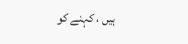ہیں ، کہنے کو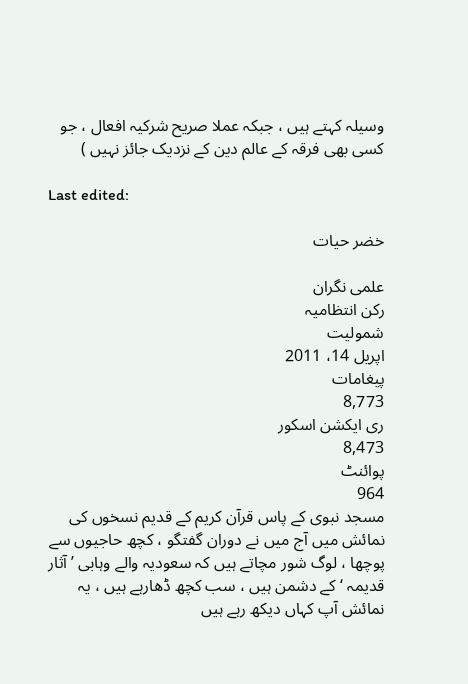وسیلہ کہتے ہیں ، جبکہ عملا صریح شرکیہ افعال ، جو کسی بھی فرقہ کے عالم دین کے نزدیک جائز نہیں )

Last edited:

خضر حیات

علمی نگران
رکن انتظامیہ
شمولیت
اپریل 14، 2011
پیغامات
8,773
ری ایکشن اسکور
8,473
پوائنٹ
964
مسجد نبوی کے پاس قرآن کریم کے قدیم نسخوں کی نمائش میں آج میں نے دوران گفتگو ، کچھ حاجیوں سے پوچھا ، لوگ شور مچاتے ہیں کہ سعودیہ والے وہابی ’ آثار قدیمہ ‘ کے دشمن ہیں ، سب کچھ ڈھارہے ہیں ، یہ نمائش آپ کہاں دیکھ رہے ہیں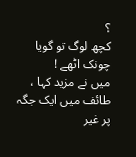؟
کچھ لوگ تو گویا چونک اٹھے !
میں نے مزید کہا ، طائف میں ایک جگہ پر غیر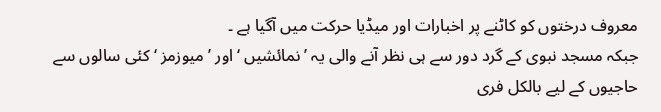معروف درختوں کو کاٹنے پر اخبارات اور میڈیا حرکت میں آگیا ہے ۔
جبکہ مسجد نبوی کے گرد دور سے ہی نظر آنے والی یہ ’ نمائشیں ‘ اور ’ میوزمز ‘ کئی سالوں سے حاجیوں کے لیے بالکل فری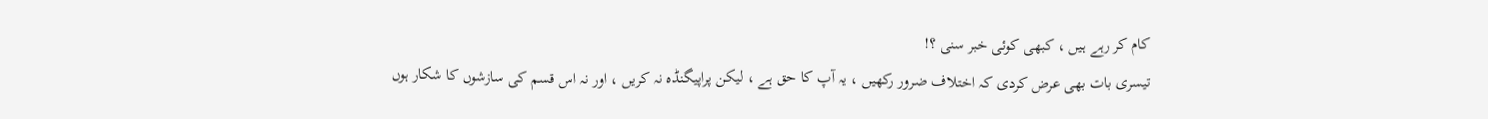کام کر رہے ہیں ، کبھی کوئی خبر سنی ؟!
تیسری بات بھی عرض کردی کہ اختلاف ضرور رکھیں ، یہ آپ کا حق ہے ، لیکن پراپیگنڈہ نہ کریں ، اور نہ اس قسم کی سازشوں کا شکار ہوں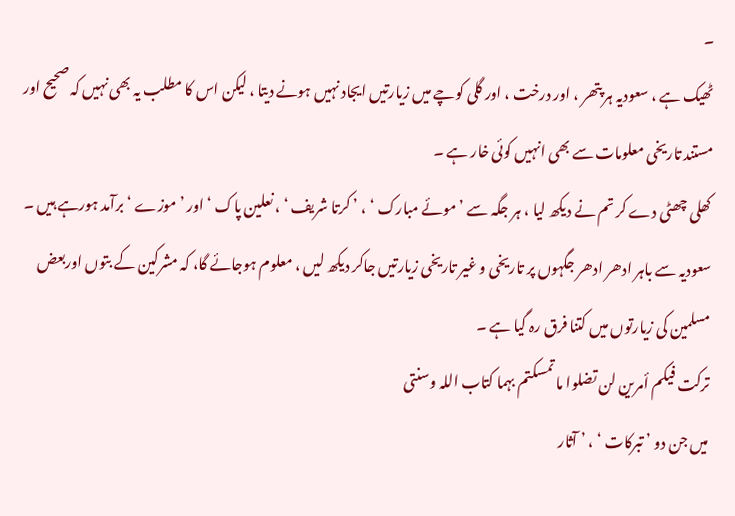۔
ٹھیک ہے ، سعودیہ ہر پتھر ، اور درخت ، اور گلی کوچے میں زیارتیں ایجاد نہیں ہونے دیتا ، لیکن اس کا مطلب یہ بھی نہیں کہ صحیح اور مستند تاریخی معلومات سے بھی انہیں کوئی خار ہے ۔
کھلی چھٹی دے کر تم نے دیکھ لیا ، ہر جگہ سے ’ موئے مبارک ‘ ، ’ کرتا شریف ‘ ، نعلین پاک ‘ اور ’ موزے ‘ برآمد ہورہے ہیں ۔ سعودیہ سے باہر ادھر ادھر جگہوں پر تاریخی و غیر تاریخی زیارتیں جاکر دیکھ لیں ، معلوم ہوجائے گا، کہ مشرکین کے بتوں اوربعض مسلمین کی زیارتوں میں کتنا فرق رہ گیا ہے ۔
ترکت فیکم أمرین لن تضلوا ما تمسکتم بہما کتاب اللہ وسنتی
میں جن دو ’ تبرکات ‘ ، ’ آثار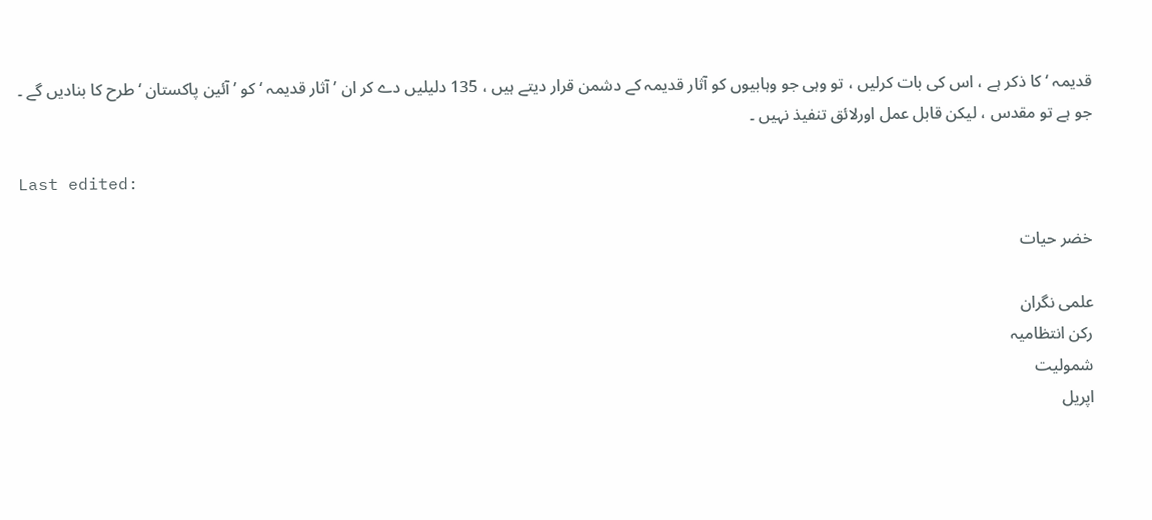قدیمہ ‘ کا ذکر ہے ، اس کی بات کرلیں ، تو وہی جو وہابیوں کو آثار قدیمہ کے دشمن قرار دیتے ہیں ، 135 دلیلیں دے کر ان ’ آثار قدیمہ ‘ کو ’ آئین پاکستان ‘ طرح کا بنادیں گے ۔ جو ہے تو مقدس ، لیکن قابل عمل اورلائق تنفیذ نہیں ۔

Last edited:

خضر حیات

علمی نگران
رکن انتظامیہ
شمولیت
اپریل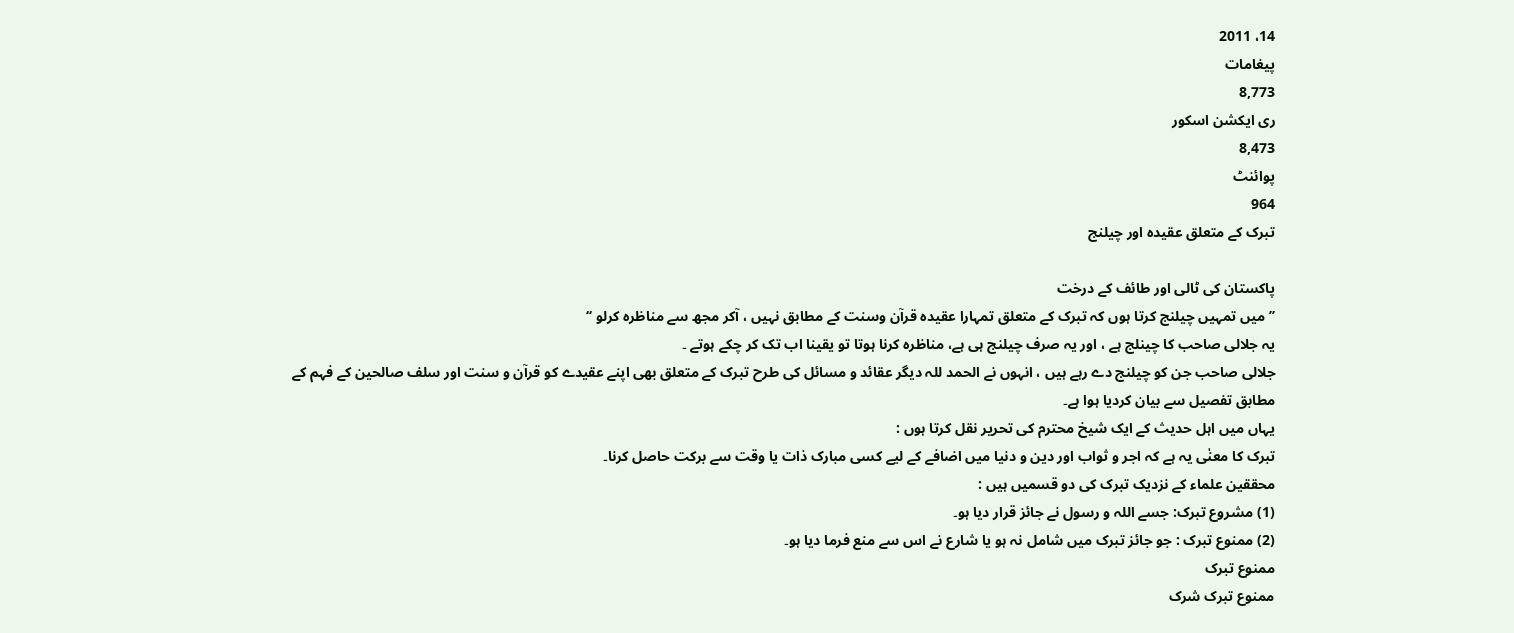14، 2011
پیغامات
8,773
ری ایکشن اسکور
8,473
پوائنٹ
964
تبرک کے متعلق عقیدہ اور چیلنج

پاکستان کی ٹالی اور طائف کے درخت
’’میں تمہیں چیلنج کرتا ہوں کہ تبرک کے متعلق تمہارا عقیدہ قرآن وسنت کے مطابق نہیں ، آکر مجھ سے مناظرہ کرلو ‘‘
یہ جلالی صاحب کا چینلج ہے ، اور یہ صرف چیلنج ہی ہے، مناظرہ کرنا ہوتا تو یقینا اب تک کر چکے ہوتے ۔
جلالی صاحب جن کو چیلنج دے رہے ہیں ، انہوں نے الحمد للہ دیگر عقائد و مسائل کی طرح تبرک کے متعلق بھی اپنے عقیدے کو قرآن و سنت اور سلف صالحین کے فہم کے مطابق تفصیل سے بیان کردیا ہوا ہے۔
یہاں میں اہل حدیث کے ایک شیخ محترم کی تحریر نقل کرتا ہوں :
تبرک کا معنٰی یہ ہے کہ اجر و ثواب اور دین و دنیا میں اضافے کے لیے کسی مبارک ذات یا وقت سے برکت حاصل کرنا۔
محققین علماء کے نزدیک تبرک کی دو قسمیں ہیں :
(1) مشروع تبرک: جسے اللہ و رسول نے جائز قرار دیا ہو۔
(2) ممنوع تبرک : جو جائز تبرک میں شامل نہ ہو یا شارع نے اس سے منع فرما دیا ہو۔
ممنوع تبرک
ممنوع تبرک شرک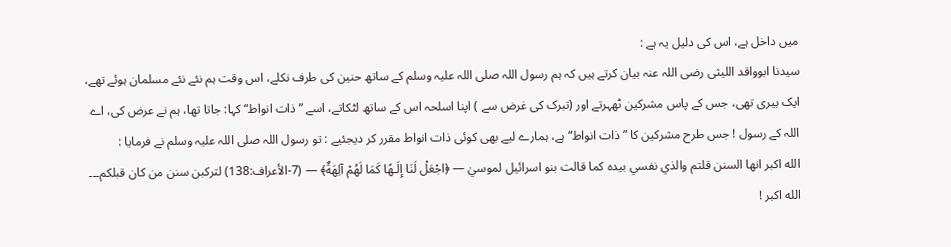میں داخل ہے، اس کی دلیل یہ ہے :
سیدنا ابوواقد اللیثی رضی اللہ عنہ بیان کرتے ہیں کہ ہم رسول اللہ صلی اللہ علیہ وسلم کے ساتھ حنین کی طرف نکلے، اس وقت ہم نئے نئے مسلمان ہوئے تھے، ایک بیری تھی، جس کے پاس مشرکین ٹھہرتے اور (تبرک کی غرض سے ) اپنا اسلحہ اس کے ساتھ لٹکاتے، اسے ” ذات انواط“ کہا: جاتا تھا، ہم نے عرض کی، اے اللہ کے رسول ! جس طرح مشرکین کا ”ذات انواط“ ہے، ہمارے لیے بھی کوئی ذات انواط مقرر کر دیجئیے : تو رسول اللہ صلی اللہ علیہ وسلم نے فرمایا :
الله اكبر انها السنن قلتم والذي نفسي بيده كما قالت بنو اسرائيل لموسيٰ — ﴿اجْعَلْ لَنَا إِلَـهًا كَمَا لَهُمْ آلِهَةٌ﴾ — (7-الأعراف:138) لتركبن سنن من كان قبلكم۔۔۔ الله اكبر !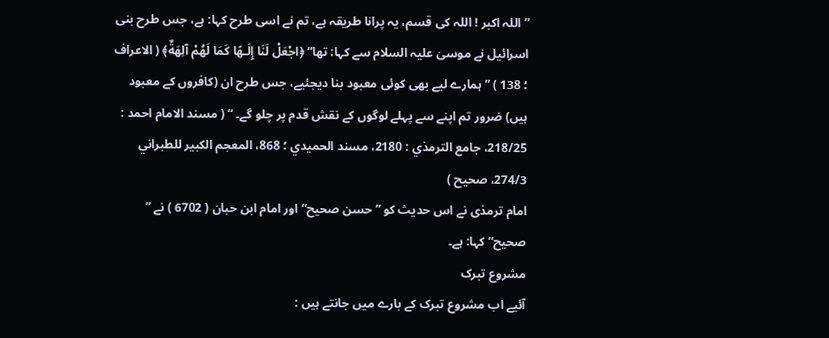” اللہ اکبر ! اللہ کی قسم، یہ پرانا طریقہ ہے، تم نے اسی طرح کہا: ہے، جس طرح بنی اسرائیل نے موسیٰ علیہ السلام سے کہا: تھا“ ﴿اجْعَلْ لَنَا إِلَـهًا كَمَا لَهُمْ آلِهَةٌ﴾ ( الاعراف ؛ 138 ) ” ہمارے لیے بھی کوئی معبود بنا دیجئیے، جس طرح ان (کافروں کے معبود ہیں) ضرور تم اپنے سے پہلے لوگوں کے نقش قدم پر چلو گے۔ “ ( مسند الامام احمد : 218/25، جامع الترمذي : 2180، مسند الحميدي ؛ 868، المعجم الكبير للطبراني 274/3، صحيح )
امام ترمذی نے اس حدیث کو ” حسن صحیح“ اور امام ابن حبان ( 6702 ) نے ” صحیح“ کہا: ہے۔
مشروع تبرک
آئیے اب مشروع تبرک کے بارے میں جانتے ہیں :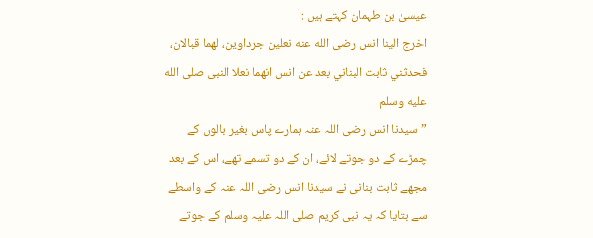عیسیٰ بن طہمان کہتے ہیں :
اخرج الينا انس رضى الله عنه نعلين جرداوين، لهما قبالان، فحدثني ثابت البناني بعد عن انس انهما نعلا النبى صلى الله عليه وسلم
” سیدنا انس رضی اللہ عنہ ہمارے پاس بغیر بالوں کے چمڑے کے دو جوتے لائے، ان کے دو تسمے تھے، اس کے بعد مجھے ثابت بنانی نے سیدنا انس رضی اللہ عنہ کے واسطے سے بتایا کہ یہ نبی کریم صلی اللہ علیہ وسلم کے جوتے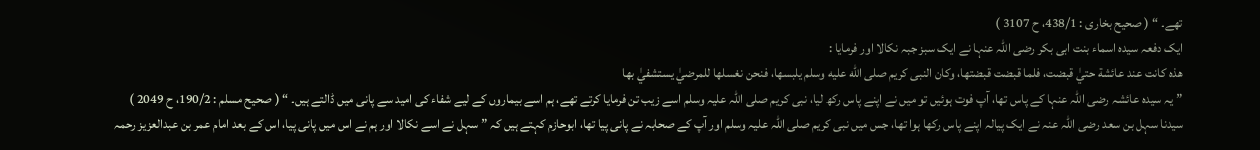تھے۔ “ ( صحیح بخاری : 438/1، ح 3107 )
ایک دفعہ سیدہ اسماء بنت ابی بکر رضی اللہ عنہا نے ایک سبز جبہ نکالا اور فرمایا :
هذه كانت عند عائشة حتيٰ قبضت، فلما قبضت قبضتها، وكان النبى كريم صلى الله عليه وسلم يلبسها، فنحن نغسلها للمرضيٰ يستشفيٰ بها
” یہ سیدہ عائشہ رضی اللہ عنہا کے پاس تھا، آپ فوت ہوئیں تو میں نے اپنے پاس رکھ لیا، نبی کریم صلی اللہ علیہ وسلم اسے زیب تن فرمایا کرتے تھے، ہم اسے بیماروں کے لیے شفاء کی امید سے پانی میں ڈالتے ہیں۔ “ ( صحيح مسلم : 190/2، ح 2049 )
سیدنا سہل بن سعد رضی اللہ عنہ نے ایک پیالہ اپنے پاس رکھا ہوا تھا، جس میں نبی کریم صلی اللہ علیہ وسلم اور آپ کے صحابہ نے پانی پیا تھا، ابوحازم کہتے ہیں کہ ” سہل نے اسے نکالا اور ہم نے اس میں پانی پیا، اس کے بعد امام عمر بن عبدالعزیز رحمہ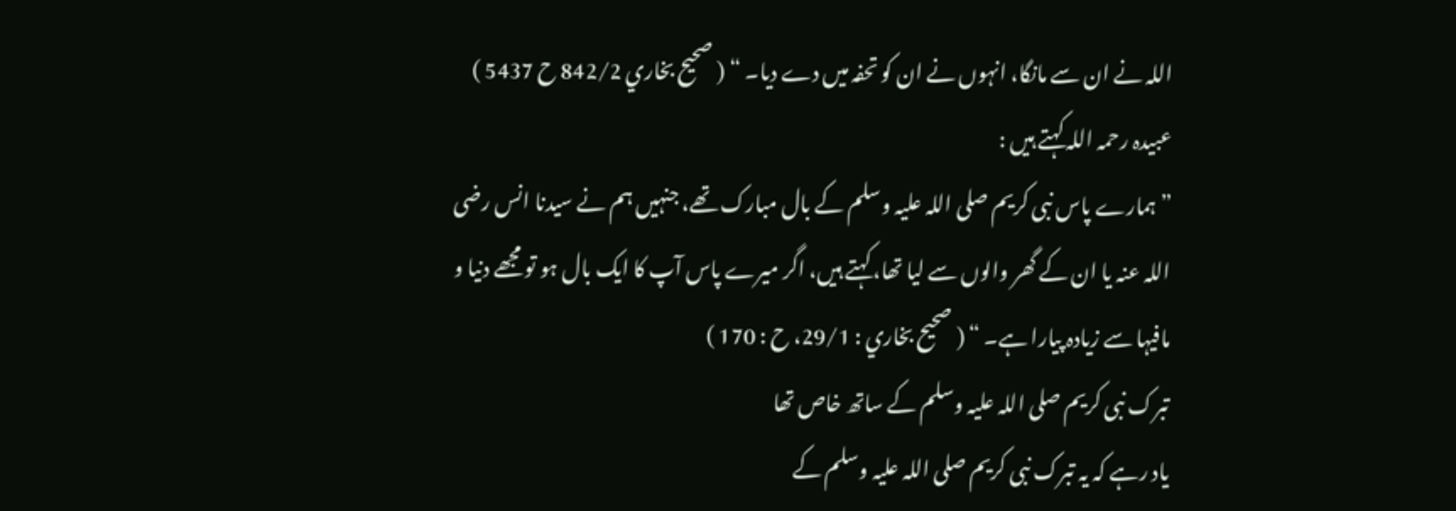اللہ نے ان سے مانگا، انہوں نے ان کو تحفہ میں دے دیا۔ “ ( صحيح بخاري 842/2 ح 5437 )
عبیدہ رحمہ اللہ کہتے ہیں :
” ہمارے پاس نبی کریم صلی اللہ علیہ وسلم کے بال مبارک تھے، جنہیں ہم نے سیدنا انس رضی اللہ عنہ یا ان کے گھر والوں سے لیا تھا، کہتے ہیں، اگر میرے پاس آپ کا ایک بال ہو تو مجھے دنیا و مافیہا سے زیادہ پیارا ہے۔ “ ( صحيح بخاري : 29/1، ح : 170 )
تبرک نبی کریم صلی اللہ علیہ وسلم کے ساتھ خاص تھا
یاد رہے کہ یہ تبرک نبی کریم صلی اللہ علیہ وسلم کے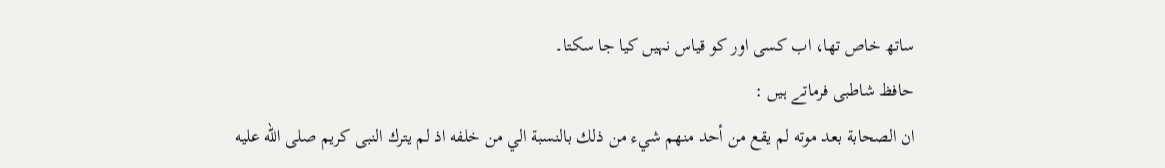ساتھ خاص تھا، اب کسی اور کو قیاس نہیں کیا جا سکتا۔
حافظ شاطبی فرماتے ہیں :
ان الصحابة بعد موته لم يقع من أحد منهم شيء من ذلك بالنسبة الي من خلفه اذ لم يترك النبى كريم صلى الله عليه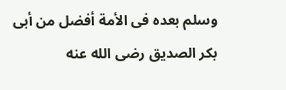وسلم بعده فى الأمة أفضل من أبى بكر الصديق رضى الله عنه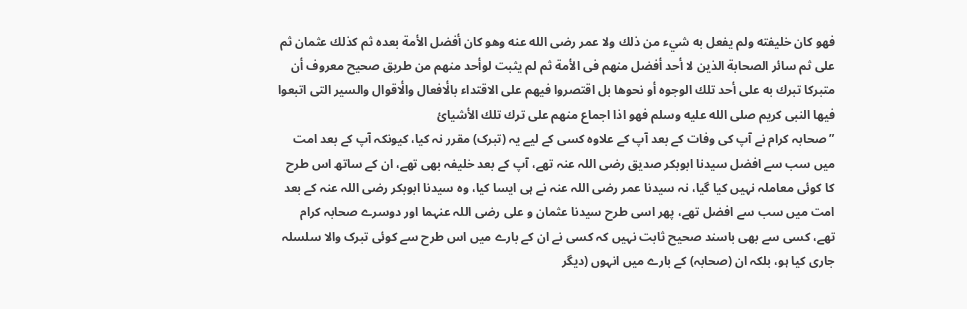فهو كان خليفته ولم يفعل به شيء من ذلك ولا عمر رضى الله عنه وهو كان أفضل الأمة بعده ثم كذلك عثمان ثم على ثم سائر الصحابة الذين لا أحد أفضل منهم فى الأمة ثم لم يثبت لوأحد منهم من طريق صحيح معروف أن متبركا تبرك به على أحد تلك الوجوه أو نحوها بل اقتصروا فيهم على الاقتداء بالٔافعال والٔاقوال والسير التى اتبعوا فيها النبى كريم صلى الله عليه وسلم فهو اذا اجماع منهم على ترك تلك الأشيائ
” صحابہ کرام نے آپ کی وفات کے بعد آپ کے علاوہ کسی کے لیے یہ (تبرک) مقرر نہ کیا، کیونکہ آپ کے بعد امت میں سب سے افضل سیدنا ابوبکر صدیق رضی اللہ عنہ تھے، آپ کے بعد خلیفہ بھی تھے، ان کے ساتھ اس طرح کا کوئی معاملہ نہیں کیا گیا، نہ سیدنا عمر رضی اللہ عنہ نے ہی ایسا کیا، وہ سیدنا ابوبکر رضی اللہ عنہ کے بعد امت میں سب سے افضل تھے، پھر اسی طرح سیدنا عثمان و علی رضی اللہ عنہما اور دوسرے صحابہ کرام تھے، کسی سے بھی باسند صحیح ثابت نہیں کہ کسی نے ان کے بارے میں اس طرح سے کوئی تبرک والا سلسلہ جاری کیا ہو، بلکہ ان (صحابہ) کے بارے میں انہوں (دیگر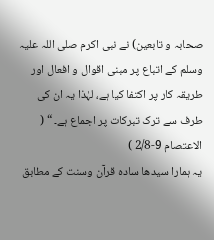صحابہ و تابعین) نے نبی اکرم صلی اللہ علیہ وسلم کے اتباع پر مبنی اقوال و افعال اور طریقہ کار پر اکتفا کیا ہے، لہٰذا یہ ان کی طرف سے ترک تبرکات پر اجماع ہے۔ “ ( الاعتصام 9-2/8 )
یہ ہمارا سیدھا سادہ قرآن وسنت کے مطابق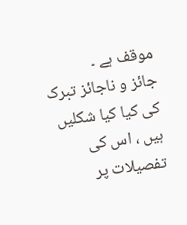موقف ہے ۔
جائز و ناجائز تبرک کی کیا کیا شکلیں ہیں ، اس کی تفصیلات پر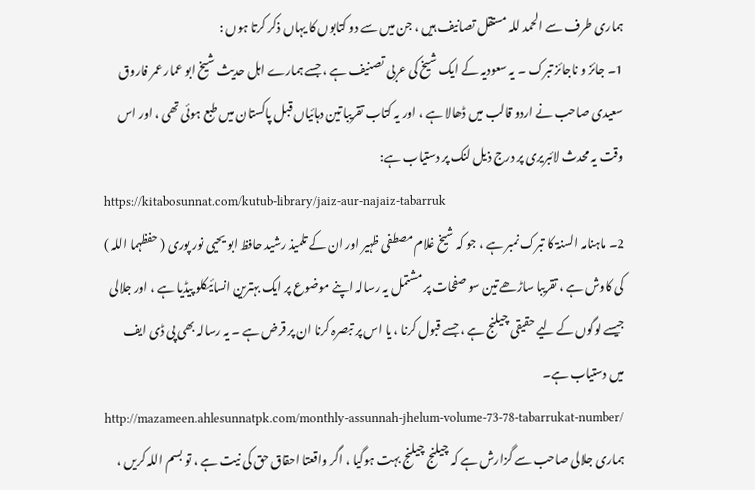ہماری طرف سے الحمد للہ مستقل تصانیف ہیں ، جن میں سے دو کتابوں کا یہاں ذکر کرتا ہوں :
1۔ جائز و ناجائز تبرک ۔ یہ سعودیہ کے ایک شیخ کی عربی تصنیف ہے ، جسے ہمارے اہل حدیث شیخ ابو عمار عمر فاروق سعیدی صاحب نے اردو قالب میں ڈھالا ہے ، اور یہ کتاب تقریبا تین دہائیاں قبل پاکستان میں طبع ہوئی تھی ، اور اس وقت یہ محدث لائبریری پر درج ذیل لنک پر دستیاب ہے:
https://kitabosunnat.com/kutub-library/jaiz-aur-najaiz-tabarruk
2۔ ماہنامہ السنۃ کا تبرک نمبر ہے ، جو کہ شیخ غلام مصطفی ظہیر اور ان کے تلمیذ رشید حافظ ابو یحیی نور پوری ( حفظہما اللہ ) کی کاوش ہے ، تقریبا ساڑھے تین سو صفحات پر مشتمل یہ رسالہ اپنے موضوع پر ایک بہترین انسائیکلو پیڈیا ہے ، اور جلالی جیسے لوگوں کے لیے حقیقی چیلنج ہے ، جسے قبول کرنا ، یا اس پر تبصرہ کرنا ان پر قرض ہے ۔ یہ رسالہ بھی پی ڈی ایف میں دستیاب ہے۔
http://mazameen.ahlesunnatpk.com/monthly-assunnah-jhelum-volume-73-78-tabarrukat-number/
ہماری جلالی صاحب سے گزارش ہے کہ چیلنج چیلنج بہت ہوگیا ، اگر واقعتا احقاق حق کی نیت ہے ، تو بسم اللہ کریں ،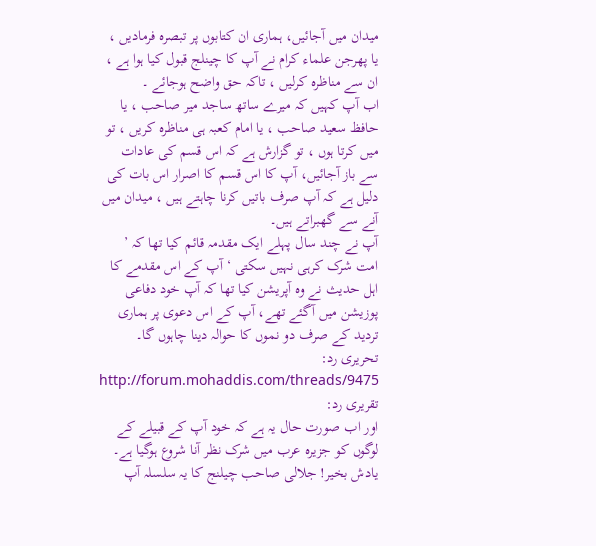میدان میں آجائیں، ہماری ان کتابوں پر تبصرہ فرمادیں ، یا پھرجن علماء کرام نے آپ کا چینلج قبول کیا ہوا ہے ، ان سے مناظرہ کرلیں ، تاکہ حق واضح ہوجائے ۔
اب آپ کہیں کہ میرے ساتھ ساجد میر صاحب ، یا حافظ سعید صاحب ، یا امام کعبہ ہی مناظرہ کریں ، تو میں کرتا ہوں ، تو گزارش ہے کہ اس قسم کی عادات سے باز آجائیں، آپ کا اس قسم کا اصرار اس بات کی دلیل ہے کہ آپ صرف باتیں کرنا چاہتے ہیں ، میدان میں آنے سے گھبراتے ہیں۔
آپ نے چند سال پہلے ایک مقدمہ قائم کیا تھا کہ ’ امت شرک کرہی نہیں سکتی ‘ آپ کے اس مقدمے کا اہل حدیث نے وہ آپریشن کیا تھا کہ آپ خود دفاعی پوزیشن میں آگئے تھے، آپ کے اس دعوی پر ہماری تردید کے صرف دو نموں کا حوالہ دینا چاہوں گا۔
تحریری رد:
http://forum.mohaddis.com/threads/9475
تقریری رد:
اور اب صورت حال یہ ہے کہ خود آپ کے قبیلے کے لوگوں کو جزیرہ عرب میں شرک نظر آنا شروع ہوگیا ہے۔
یادش بخیر! جلالی صاحب چیلنج کا یہ سلسلہ آپ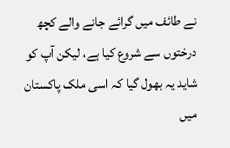نے طائف میں گرائے جانے والے کچھ درختوں سے شروع کیا ہے، لیکن آپ کو شاید یہ بھول گیا کہ اسی ملک پاکستان میں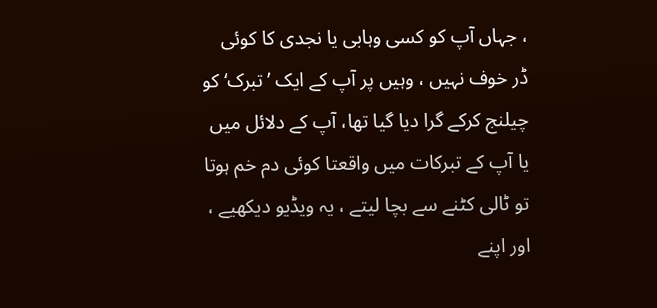، جہاں آپ کو کسی وہابی یا نجدی کا کوئی ڈر خوف نہیں ، وہیں پر آپ کے ایک ’ تبرک‘ کو چیلنج کرکے گرا دیا گیا تھا، آپ کے دلائل میں یا آپ کے تبرکات میں واقعتا کوئی دم خم ہوتا تو ٹالی کٹنے سے بچا لیتے ، یہ ویڈیو دیکھیے ، اور اپنے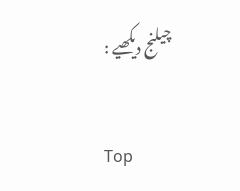چیلنج دیکھیے :

Top